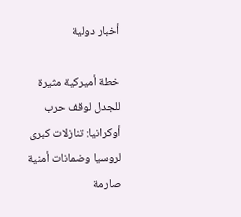أخبار دولية

خطة أميركية مثيرة للجدل لوقف حرب أوكرانيا: تنازلات كبرى لروسيا وضمانات أمنية صارمة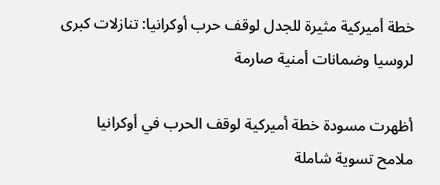خطة أميركية مثيرة للجدل لوقف حرب أوكرانيا: تنازلات كبرى لروسيا وضمانات أمنية صارمة

أظهرت مسودة خطة أميركية لوقف الحرب في أوكرانيا ملامح تسوية شاملة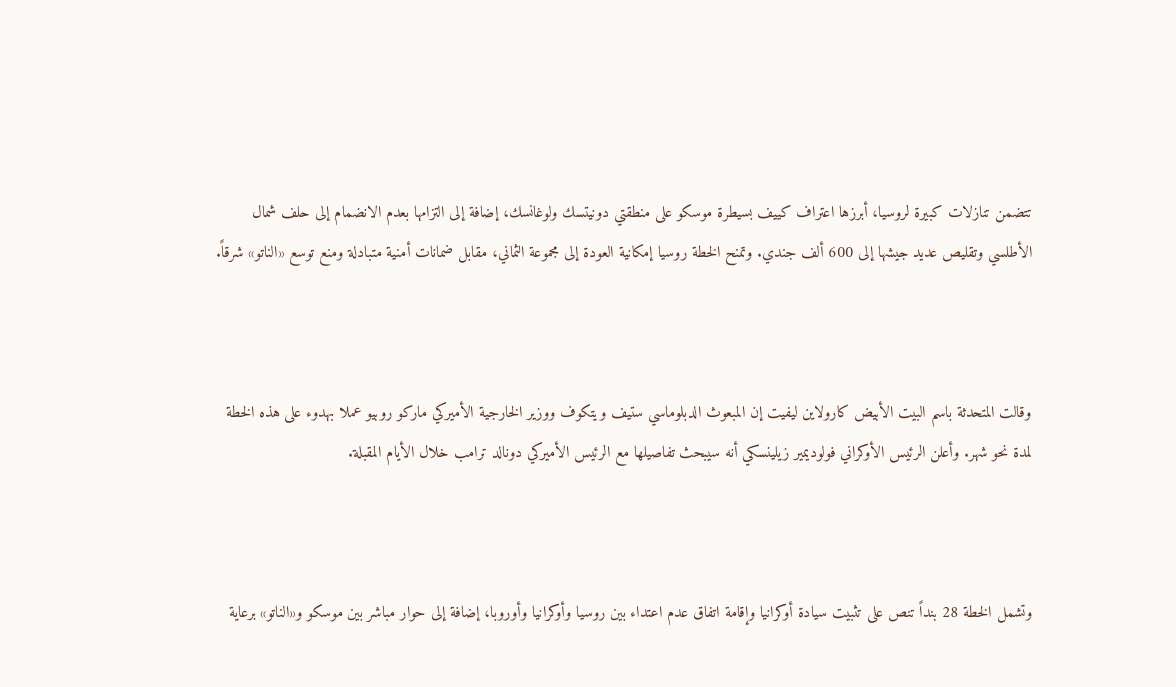تتضمن تنازلات كبيرة لروسيا، أبرزها اعتراف كييف بسيطرة موسكو على منطقتي دونيتسك ولوغانسك، إضافة إلى التزامها بعدم الانضمام إلى حلف شمال الأطلسي وتقليص عديد جيشها إلى 600 ألف جندي. وتمنح الخطة روسيا إمكانية العودة إلى مجموعة الثماني، مقابل ضمانات أمنية متبادلة ومنع توسع «الناتو» شرقاً.



وقالت المتحدثة باسم البيت الأبيض كارولاين ليفيت إن المبعوث الدبلوماسي ستيف ويتكوف ووزير الخارجية الأميركي ماركو روبيو عملا بهدوء على هذه الخطة لمدة نحو شهر. وأعلن الرئيس الأوكراني فولوديمير زيلينسكي أنه سيبحث تفاصيلها مع الرئيس الأميركي دونالد ترامب خلال الأيام المقبلة.



وتشمل الخطة 28 بنداً تنص على تثبيت سيادة أوكرانيا وإقامة اتفاق عدم اعتداء بين روسيا وأوكرانيا وأوروبا، إضافة إلى حوار مباشر بين موسكو و«الناتو» برعاية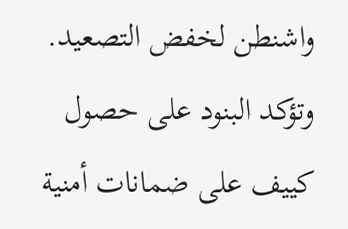واشنطن لخفض التصعيد. وتؤكد البنود على حصول كييف على ضمانات أمنية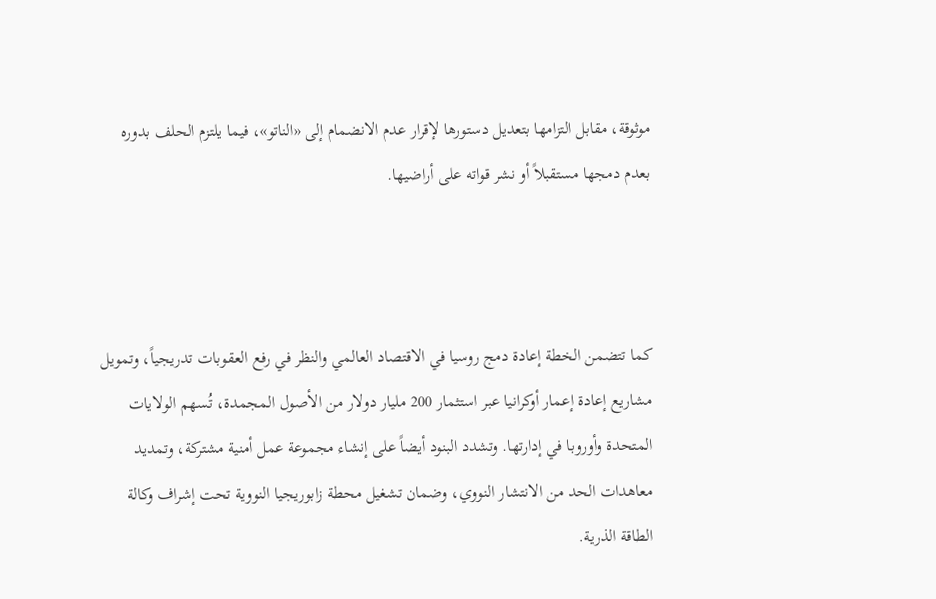موثوقة، مقابل التزامها بتعديل دستورها لإقرار عدم الانضمام إلى «الناتو»، فيما يلتزم الحلف بدوره بعدم دمجها مستقبلاً أو نشر قواته على أراضيها.



كما تتضمن الخطة إعادة دمج روسيا في الاقتصاد العالمي والنظر في رفع العقوبات تدريجياً، وتمويل مشاريع إعادة إعمار أوكرانيا عبر استثمار 200 مليار دولار من الأصول المجمدة، تُسهم الولايات المتحدة وأوروبا في إدارتها. وتشدد البنود أيضاً على إنشاء مجموعة عمل أمنية مشتركة، وتمديد معاهدات الحد من الانتشار النووي، وضمان تشغيل محطة زابوريجيا النووية تحت إشراف وكالة الطاقة الذرية.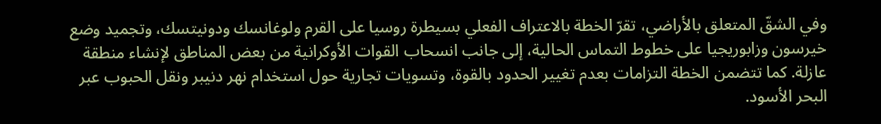وفي الشقّ المتعلق بالأراضي، تقرّ الخطة بالاعتراف الفعلي بسيطرة روسيا على القرم ولوغانسك ودونيتسك، وتجميد وضع خيرسون وزابوريجيا على خطوط التماس الحالية، إلى جانب انسحاب القوات الأوكرانية من بعض المناطق لإنشاء منطقة عازلة. كما تتضمن الخطة التزامات بعدم تغيير الحدود بالقوة، وتسويات تجارية حول استخدام نهر دنيبر ونقل الحبوب عبر البحر الأسود.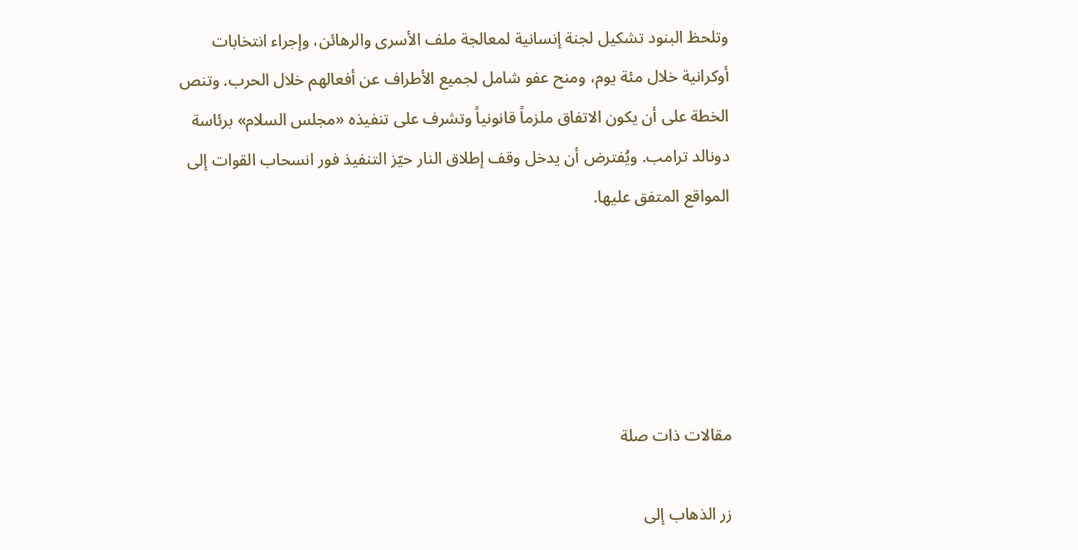وتلحظ البنود تشكيل لجنة إنسانية لمعالجة ملف الأسرى والرهائن، وإجراء انتخابات أوكرانية خلال مئة يوم، ومنح عفو شامل لجميع الأطراف عن أفعالهم خلال الحرب. وتنص الخطة على أن يكون الاتفاق ملزماً قانونياً وتشرف على تنفيذه «مجلس السلام» برئاسة دونالد ترامب. ويُفترض أن يدخل وقف إطلاق النار حيّز التنفيذ فور انسحاب القوات إلى المواقع المتفق عليها.





مقالات ذات صلة

زر الذهاب إلى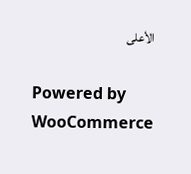الأعلى

Powered by WooCommerce